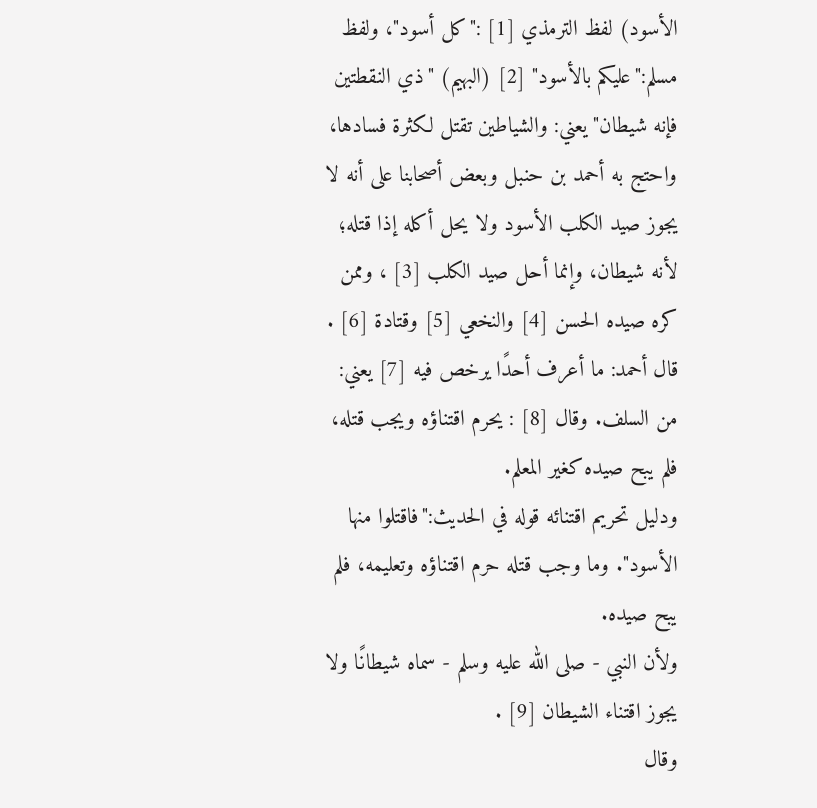الأسود) لفظ الترمذي [1] :"كل أسود"، ولفظ مسلم:"عليكم بالأسود" [2] (البهيم) "ذي النقطتين فإنه شيطان"يعني: والشياطين تقتل لكثرة فسادها، واحتج به أحمد بن حنبل وبعض أصحابنا على أنه لا يجوز صيد الكلب الأسود ولا يحل أكله إذا قتله؛ لأنه شيطان، وإنما أحل صيد الكلب [3] ، وممن كره صيده الحسن [4] والنخعي [5] وقتادة [6] .
قال أحمد: ما أعرف أحدًا يرخص فيه [7] يعني: من السلف. وقال [8] : يحرم اقتناؤه ويجب قتله، فلم يبح صيده كغير المعلم.
ودليل تحريم اقتنائه قوله في الحديث:"فاقتلوا منها الأسود". وما وجب قتله حرم اقتناؤه وتعليمه، فلم يبح صيده.
ولأن النبي - صلى الله عليه وسلم - سماه شيطانًا ولا يجوز اقتناء الشيطان [9] .
وقال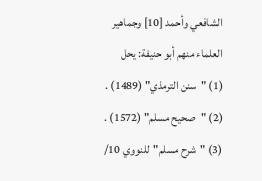الشافعي وأحمد [10] وجماهير العلماء منهم أبو حنيفة: يحل
(1) "سنن الترمذي" (1489) .
(2) "صحيح مسلم" (1572) .
(3) "شرح مسلم"للنووي 10/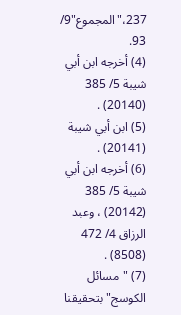237،"المجموع"9/ 93.
(4) أخرجه ابن أبي شيبة 5/ 385 (20140) .
(5) ابن أبي شيبة (20141) .
(6) أخرجه ابن أبي شيبة 5/ 385 (20142) ، وعبد الرزاق 4/ 472 (8508) .
(7) "مسائل الكوسج"بتحقيقنا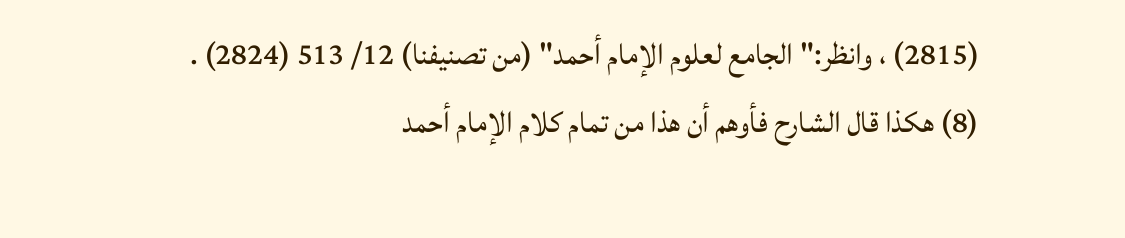(2815) ، وانظر:"الجامع لعلوم الإمام أحمد" (من تصنيفنا) 12/ 513 (2824) .
(8) هكذا قال الشارح فأوهم أن هذا من تمام كلام الإمام أحمد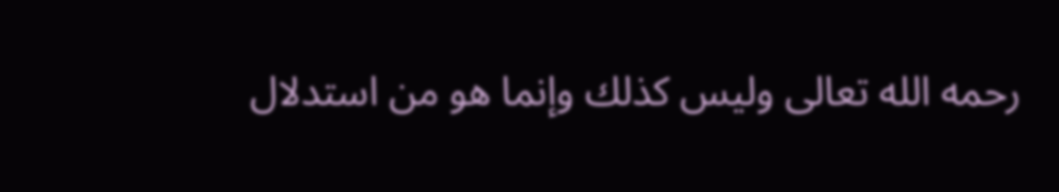رحمه الله تعالى وليس كذلك وإنما هو من استدلال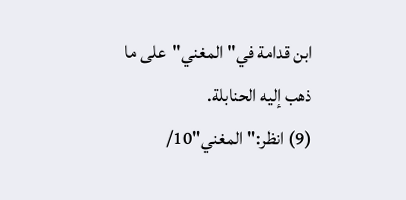ابن قدامة في"المغني"على ما ذهب إليه الحنابلة.
(9) انظر:"المغني"10/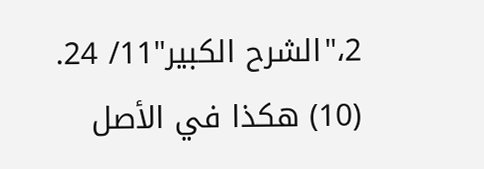2،"الشرح الكبير"11/ 24.
(10) هكذا في الأصل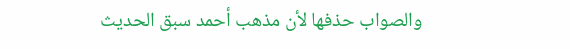والصواب حذفها لأن مذهب أحمد سبق الحديث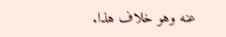عنه وهو خلاف هذا.